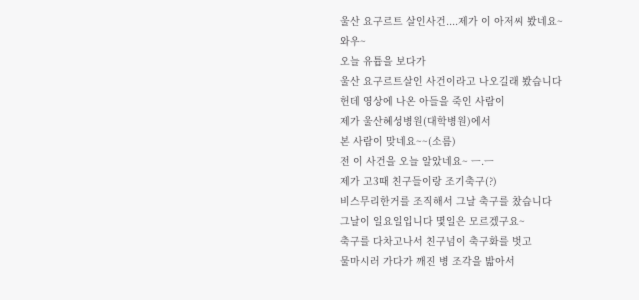울산 요구르트 살인사건....제가 이 아저씨 봤네요~
와우~
오늘 유튭을 보다가
울산 요구르트살인 사건이라고 나오길래 봤습니다
헌데 영상에 나온 아들을 죽인 사람이
제가 울산혜성병원(대학병원)에서
본 사람이 맞네요~~(소름)
전 이 사건을 오늘 알았네요~ ㅡ.ㅡ
제가 고3때 친구들이랑 조기축구(?)
비스무리한거를 조직해서 그날 축구를 찼습니다
그날이 일요일입니다 몇일은 모르겠구요~
축구를 다차고나서 친구넘이 축구화를 벗고
물마시러 가다가 깨진 병 조각을 밟아서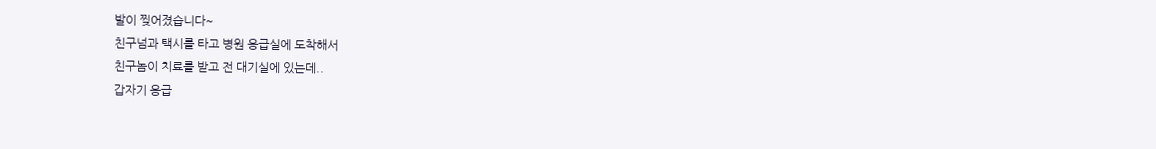발이 찢어졌습니다~
친구넘과 택시를 타고 병원 응급실에 도착해서
친구놈이 치료를 받고 전 대기실에 있는데..
갑자기 응급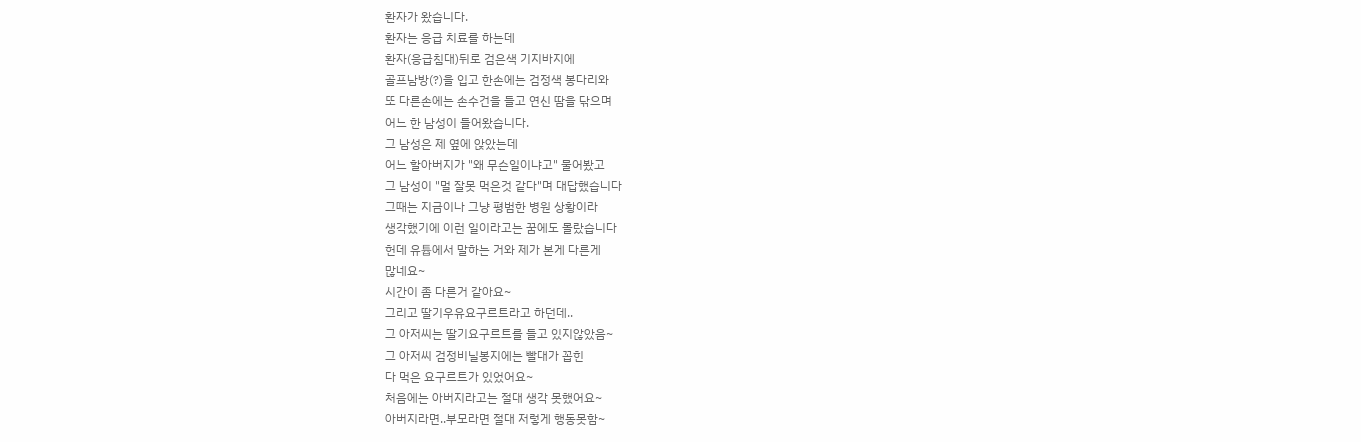환자가 왔습니다.
환자는 응급 치료를 하는데
환자(응급침대)뒤로 검은색 기지바지에
골프남방(?)을 입고 한손에는 검정색 봉다리와
또 다른손에는 손수건을 들고 연신 땀을 닦으며
어느 한 남성이 들어왔습니다.
그 남성은 제 옆에 앉았는데
어느 할아버지가 "왜 무슨일이냐고" 물어봤고
그 남성이 "멀 잘못 먹은것 같다"며 대답했습니다
그때는 지금이나 그냥 평범한 병원 상황이라
생각했기에 이런 일이라고는 꿈에도 몰랐습니다
헌데 유튭에서 말하는 거와 제가 본게 다른게
많네요~
시간이 좀 다른거 같아요~
그리고 딸기우유요구르트라고 하던데..
그 아저씨는 딸기요구르트를 들고 있지않았음~
그 아저씨 검정비닐봉지에는 빨대가 꼽힌
다 먹은 요구르트가 있었어요~
처음에는 아버지라고는 절대 생각 못했어요~
아버지라면..부모라면 절대 저렇게 행동못함~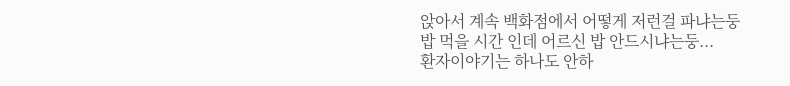앉아서 계속 백화점에서 어떻게 저런걸 파냐는둥
밥 먹을 시간 인데 어르신 밥 안드시냐는둥...
환자이야기는 하나도 안하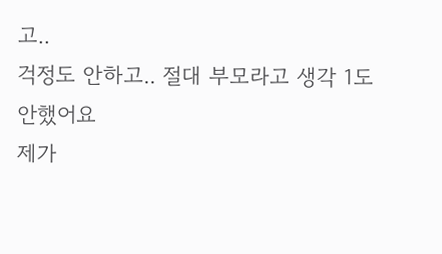고..
걱정도 안하고.. 절대 부모라고 생각 1도 안했어요
제가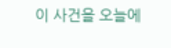이 사건을 오늘에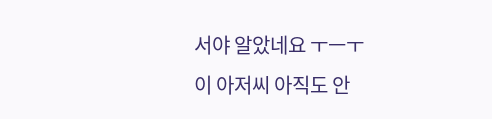서야 알았네요 ㅜㅡㅜ
이 아저씨 아직도 안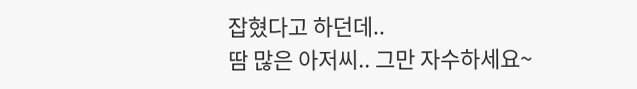잡혔다고 하던데..
땀 많은 아저씨.. 그만 자수하세요~